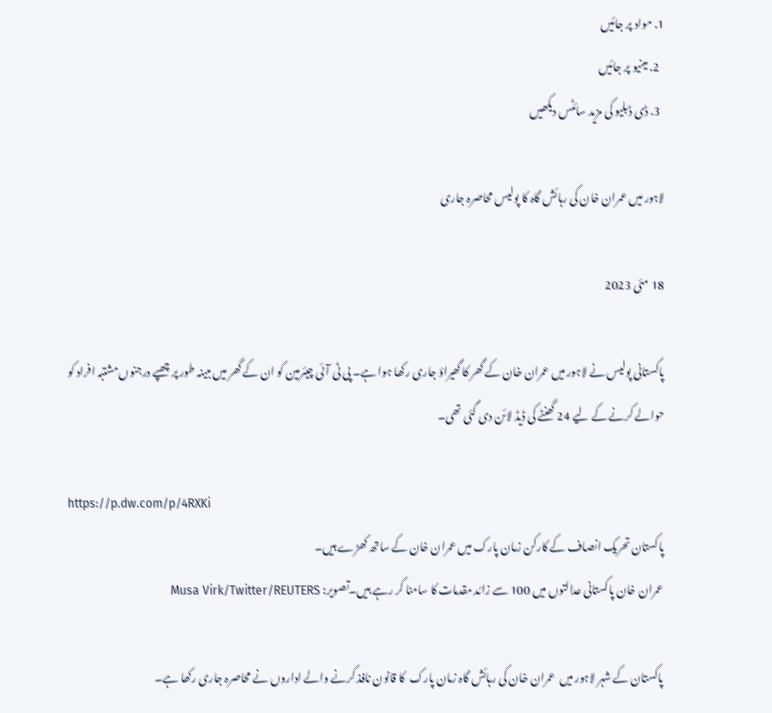1. مواد پر جائیں
  2. مینیو پر جائیں
  3. ڈی ڈبلیو کی مزید سائٹس دیکھیں

لاہور میں عمران خان کی رہائش گاہ کا پولیس محاصرہ جاری

18 مئی 2023

پاکستانی پولیس نے لاہور میں عمران خان کے گھر کا گھیراؤ جاری رکھا ہوا ہے۔ پی ٹی آئی چیئرمین کو ان کے گھر میں مبینہ طور پر چھپے درجنوں مشتبہ افراد کو حوالے کرنے کے لیے 24 گھنٹے کی ڈیڈ لائن دی گئی تھی۔

https://p.dw.com/p/4RXKi
پاکستان تحریک انصاف کے کارکن زمان پارک میں عمران خان کے ساتھ کھڑے ہیں۔
عمران خان پاکستانی عدالتوں میں 100 سے زائد مقدمات کا سامنا کر رہے ہیں۔تصویر: Musa Virk/Twitter/REUTERS

پاکستان کے شہر لاہور میں  عمران خان کی رہائش گاہ زمان پارک  کا قانون نافذ کرنے والے اداروں نے محاصرہ جاری رکھا ہے۔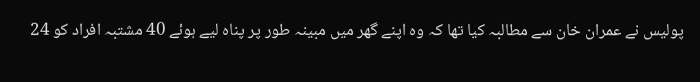پولیس نے عمران خان سے مطالبہ کیا تھا کہ وہ اپنے گھر میں مبینہ طور پر پناہ لیے ہوئے 40 مشتبہ افراد کو 24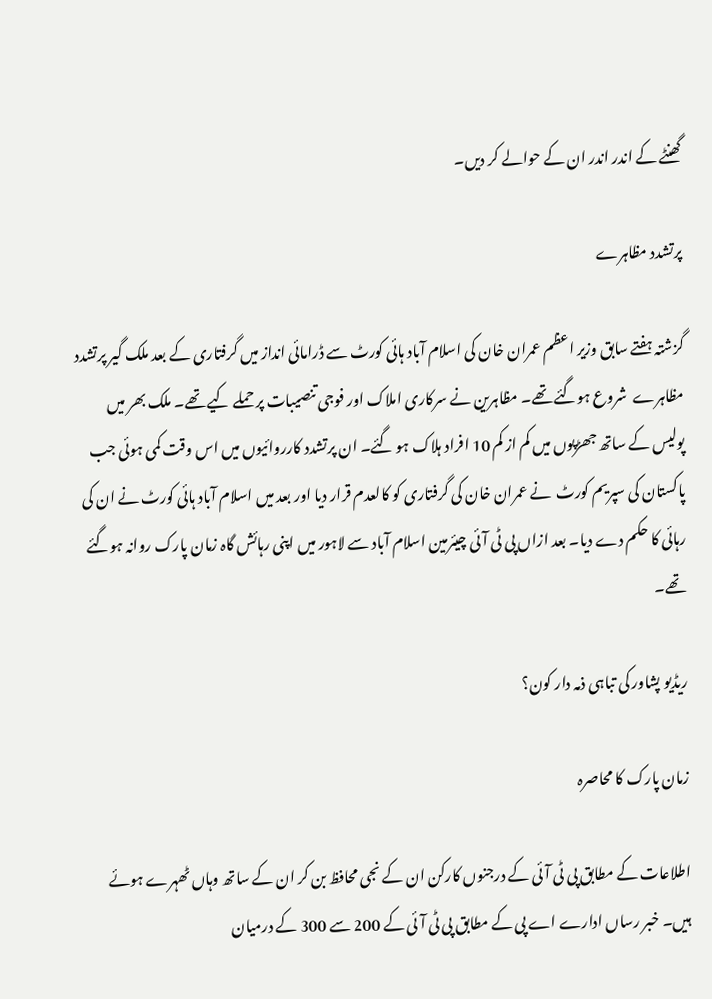گھنٹے کے اندر اندر ان کے حوالے کر دیں۔

پرتشدد مظاہرے

گزشتہ ہفتے سابق وزیر اعظم عمران خان کی اسلام آباد ہائی کورٹ سے ڈرامائی انداز میں گرفتاری کے بعد ملک گیر پرتشدد مظاہرے  شروع ہوگئے تھے۔ مظاہرین نے سرکاری املاک اور فوجی تنصیبات پر حملے کیے تھے۔ ملک بھر میں پولیس کے ساتھ جھڑپوں میں کم از کم 10 افراد ہلاک ہو گئے۔ ان پرتشدد کارروائیوں میں اس وقت کمی ہوئی جب  پاکستان کی سپریم کورٹ  نے عمران خان کی گرفتاری کو کالعدم قرار دیا اور بعد میں اسلام آباد ہائی کورٹ نے ان کی رہائی کا حکم دے دیا۔ بعد ازاں پی ٹی آئی چیئرمین اسلام آباد سے لاہور میں اپنی رہائش گاہ زمان پارک روانہ ہوگئے تھے۔

ریڈیو پشاور کی تباہی ذمہ دار کون؟

زمان پارک کا محاصرہ

اطلاعات کے مطابق پی ٹی آئی کے درجنوں کارکن ان کے نجی محافظ بن کر ان کے ساتھ وہاں ٹھہرے ہوئے ہیں۔ خبر رساں ادارے اے پی کے مطابق پی ٹی آئی کے 200 سے 300 کے درمیان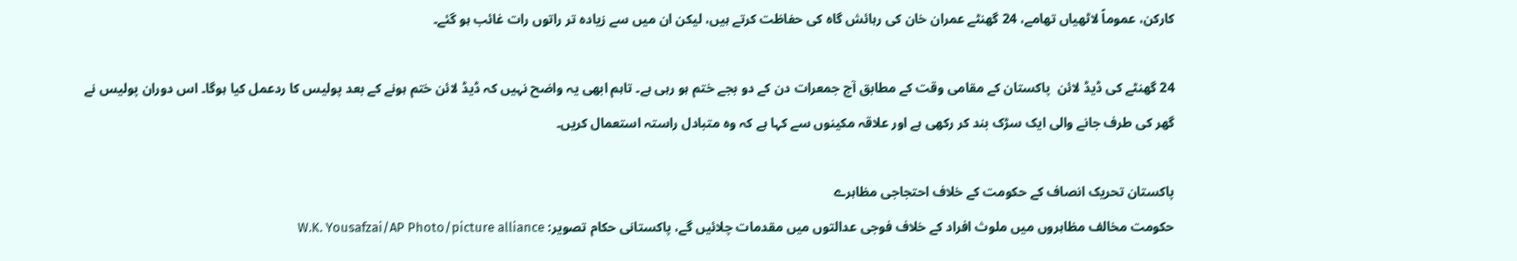کارکن، عموماً لاٹھیاں تھامے، 24 گھنٹے عمران خان کی رہائش گاہ کی حفاظت کرتے ہیں، لیکن ان میں سے زیادہ تر راتوں رات غائب ہو گئے۔

24 گھنٹے کی ڈیڈ لائن  پاکستان کے مقامی وقت کے مطابق آج جمعرات دن کے دو بجے ختم ہو رہی ہے۔ تاہم ابھی یہ واضح نہیں کہ ڈیڈ لائن ختم ہونے کے بعد پولیس کا ردعمل کیا ہوگا۔ اس دوران پولیس نے گھر کی طرف جانے والی ایک سڑک بند کر رکھی ہے اور علاقہ مکینوں سے کہا ہے کہ وہ متبادل راستہ استعمال کریں۔

پاکستان تحریک انصاف کے حکومت کے خلاف احتجاجی مظاہرے
حکومت مخالف مظاہروں میں ملوث افراد کے خلاف فوجی عدالتوں میں مقدمات چلائیں گے، پاکستانی حکام تصویر: W.K. Yousafzai/AP Photo/picture alliance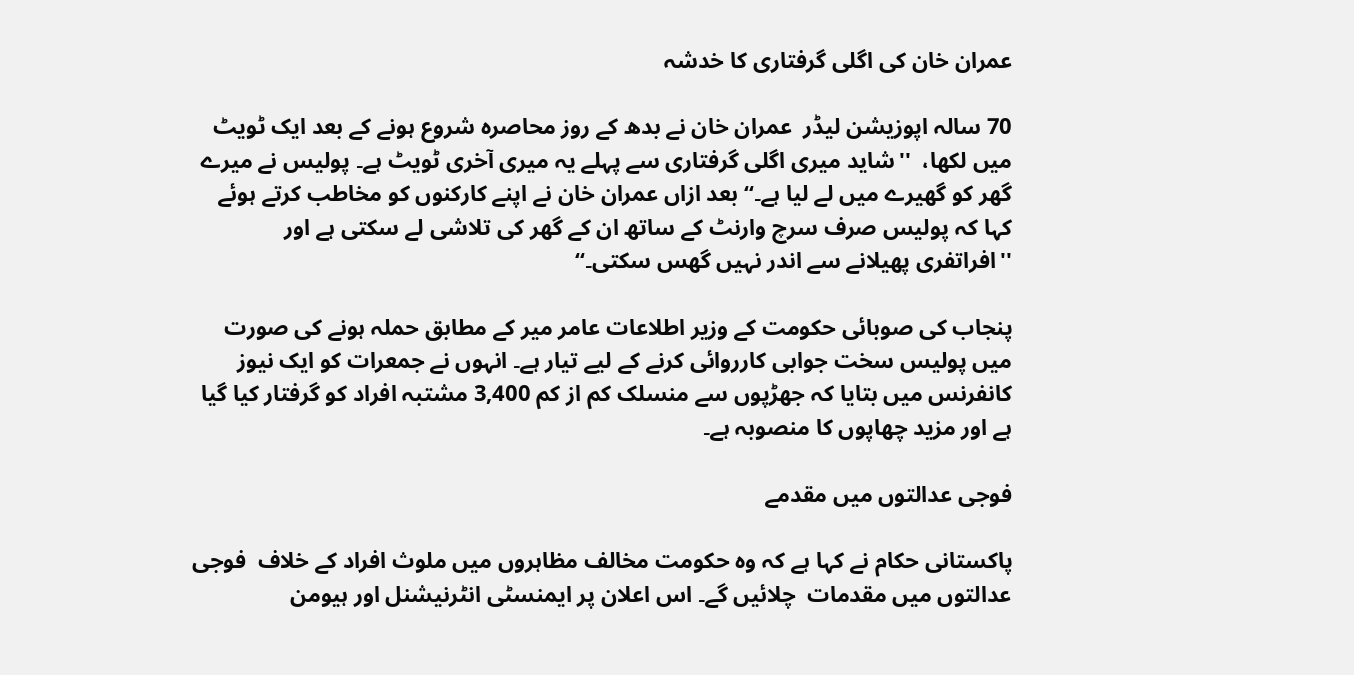عمران خان کی اگلی گرفتاری کا خدشہ

70 سالہ اپوزیشن لیڈر  عمران خان نے بدھ کے روز محاصرہ شروع ہونے کے بعد ایک ٹویٹ میں لکھا،  ''شاید میری اگلی گرفتاری سے پہلے یہ میری آخری ٹویٹ ہے۔ پولیس نے میرے گھر کو گھیرے میں لے لیا ہے۔‘‘ بعد ازاں عمران خان نے اپنے کارکنوں کو مخاطب کرتے ہوئے کہا کہ پولیس صرف سرچ وارنٹ کے ساتھ ان کے گھر کی تلاشی لے سکتی ہے اور  ''افراتفری پھیلانے سے اندر نہیں گھس سکتی۔‘‘

پنجاب کی صوبائی حکومت کے وزیر اطلاعات عامر میر کے مطابق حملہ ہونے کی صورت میں پولیس سخت جوابی کارروائی کرنے کے لیے تیار ہے۔ انہوں نے جمعرات کو ایک نیوز کانفرنس میں بتایا کہ جھڑپوں سے منسلک کم از کم 3,400 مشتبہ افراد کو گرفتار کیا گیا ہے اور مزید چھاپوں کا منصوبہ ہے۔

فوجی عدالتوں میں مقدمے

پاکستانی حکام نے کہا ہے کہ وہ حکومت مخالف مظاہروں میں ملوث افراد کے خلاف  فوجی عدالتوں میں مقدمات  چلائیں گے۔ اس اعلان پر ایمنسٹی انٹرنیشنل اور ہیومن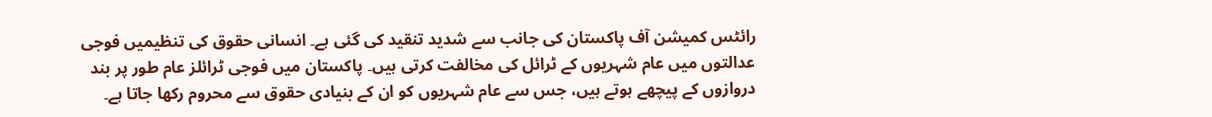رائٹس کمیشن آف پاکستان کی جانب سے شدید تنقید کی گئی ہے۔ انسانی حقوق کی تنظیمیں فوجی عدالتوں میں عام شہریوں کے ٹرائل کی مخالفت کرتی ہیں۔ پاکستان میں فوجی ٹرائلز عام طور پر بند دروازوں کے پیچھے ہوتے ہیں، جس سے عام شہریوں کو ان کے بنیادی حقوق سے محروم رکھا جاتا ہے۔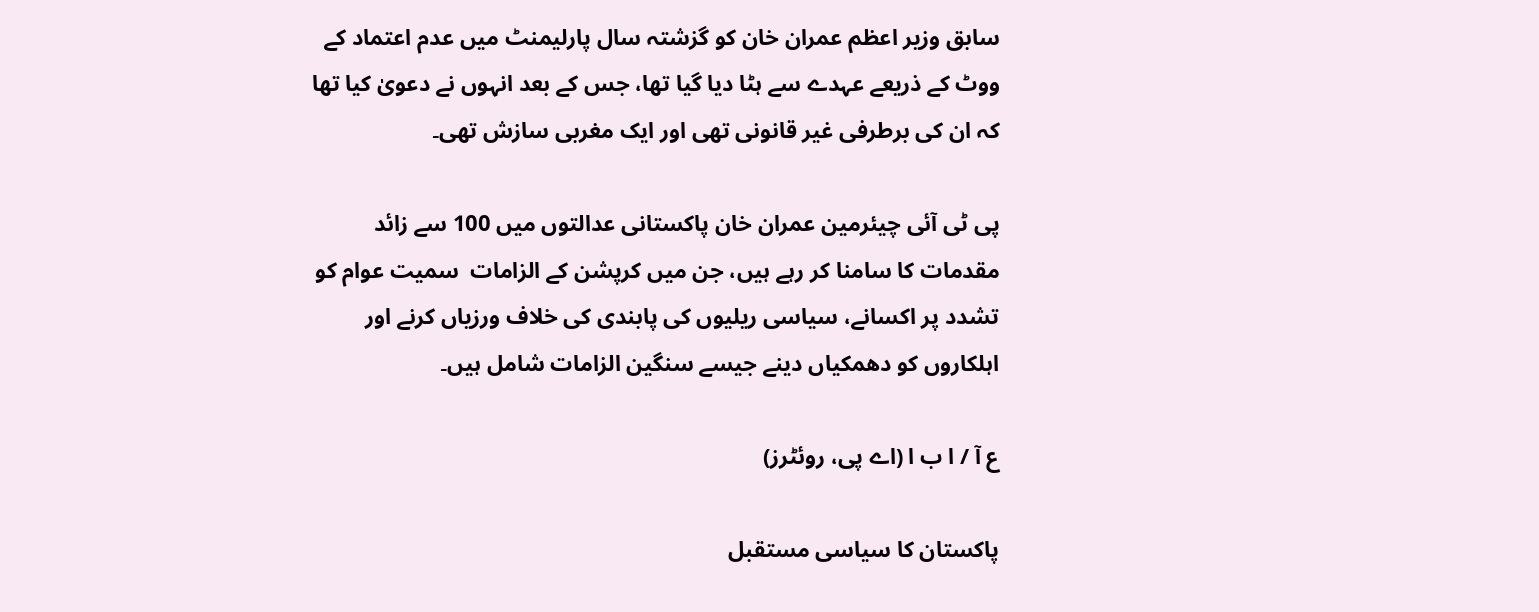سابق وزیر اعظم عمران خان کو گزشتہ سال پارلیمنٹ میں عدم اعتماد کے ووٹ کے ذریعے عہدے سے ہٹا دیا گیا تھا، جس کے بعد انہوں نے دعویٰ کیا تھا کہ ان کی برطرفی غیر قانونی تھی اور ایک مغربی سازش تھی۔

پی ٹی آئی چیئرمین عمران خان پاکستانی عدالتوں میں 100 سے زائد مقدمات کا سامنا کر رہے ہیں، جن میں کرپشن کے الزامات  سمیت عوام کو تشدد پر اکسانے، سیاسی ریلیوں کی پابندی کی خلاف ورزیاں کرنے اور اہلکاروں کو دھمکیاں دینے جیسے سنگین الزامات شامل ہیں۔

ع آ / ا ب ا (اے پی، روئٹرز)

پاکستان کا سیاسی مستقبل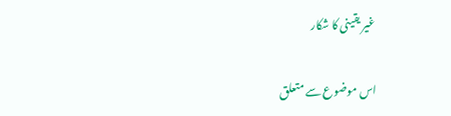غیر یقینی کا شکار

اس موضوع سے متعلق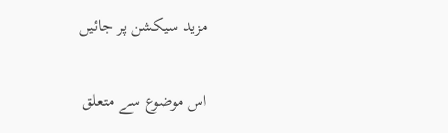مزید سیکشن پر جائیں

اس موضوع سے متعلق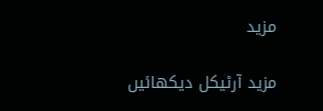مزید

مزید آرٹیکل دیکھائیں